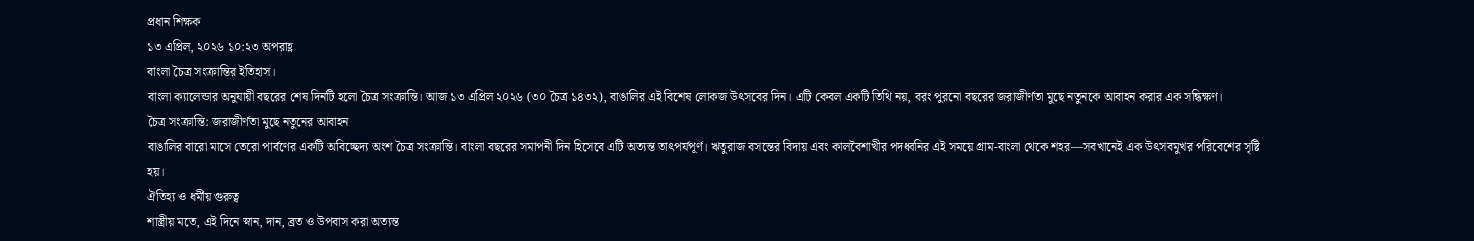প্রধান শিক্ষক
১৩ এপ্রিল, ২০২৬ ১০:২৩ অপরাহ্ণ
বাংলা চৈত্র সংক্রান্তির ইতিহাস।
বাংলা ক্যালেন্ডার অনুযায়ী বছরের শেষ দিনটি হলো চৈত্র সংক্রান্তি। আজ ১৩ এপ্রিল ২০২৬ (৩০ চৈত্র ১৪৩২), বাঙালির এই বিশেষ লোকজ উৎসবের দিন। এটি কেবল একটি তিথি নয়, বরং পুরনো বছরের জরাজীর্ণতা মুছে নতুনকে আবাহন করার এক সন্ধিক্ষণ।
চৈত্র সংক্রান্তি: জরাজীর্ণতা মুছে নতুনের আবাহন
বাঙালির বারো মাসে তেরো পার্বণের একটি অবিচ্ছেদ্য অংশ চৈত্র সংক্রান্তি। বাংলা বছরের সমাপনী দিন হিসেবে এটি অত্যন্ত তাৎপর্যপূর্ণ। ঋতুরাজ বসন্তের বিদায় এবং কালবৈশাখীর পদধ্বনির এই সময়ে গ্রাম-বাংলা থেকে শহর—সবখানেই এক উৎসবমুখর পরিবেশের সৃষ্টি হয়।
ঐতিহ্য ও ধর্মীয় গুরুত্ব
শাস্ত্রীয় মতে, এই দিনে স্নান, দান, ব্রত ও উপবাস করা অত্যন্ত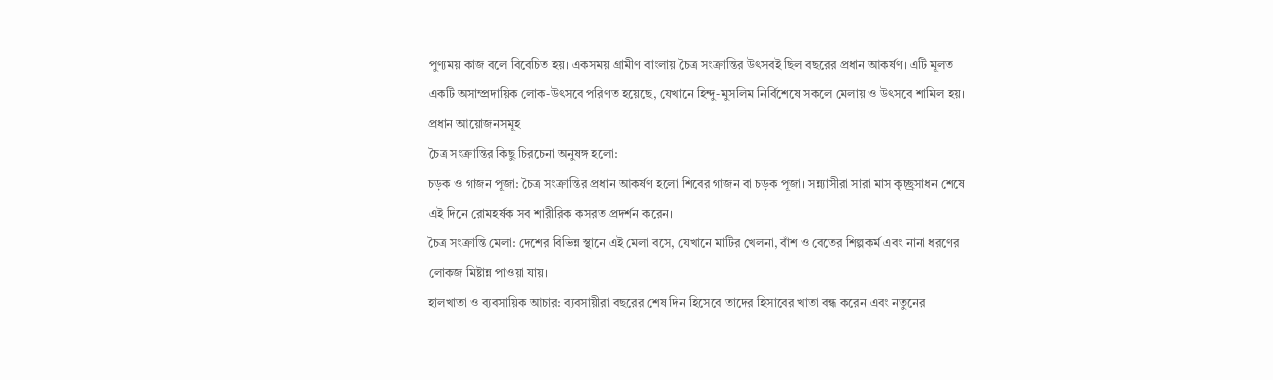পুণ্যময় কাজ বলে বিবেচিত হয়। একসময় গ্রামীণ বাংলায় চৈত্র সংক্রান্তির উৎসবই ছিল বছরের প্রধান আকর্ষণ। এটি মূলত একটি অসাম্প্রদায়িক লোক-উৎসবে পরিণত হয়েছে, যেখানে হিন্দু-মুসলিম নির্বিশেষে সকলে মেলায় ও উৎসবে শামিল হয়।
প্রধান আয়োজনসমূহ
চৈত্র সংক্রান্তির কিছু চিরচেনা অনুষঙ্গ হলো:
চড়ক ও গাজন পূজা: চৈত্র সংক্রান্তির প্রধান আকর্ষণ হলো শিবের গাজন বা চড়ক পূজা। সন্ন্যাসীরা সারা মাস কৃচ্ছ্রসাধন শেষে এই দিনে রোমহর্ষক সব শারীরিক কসরত প্রদর্শন করেন।
চৈত্র সংক্রান্তি মেলা: দেশের বিভিন্ন স্থানে এই মেলা বসে, যেখানে মাটির খেলনা, বাঁশ ও বেতের শিল্পকর্ম এবং নানা ধরণের লোকজ মিষ্টান্ন পাওয়া যায়।
হালখাতা ও ব্যবসায়িক আচার: ব্যবসায়ীরা বছরের শেষ দিন হিসেবে তাদের হিসাবের খাতা বন্ধ করেন এবং নতুনের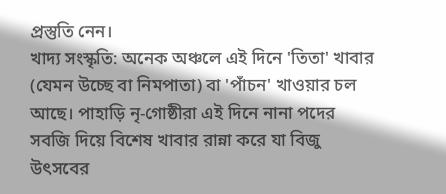প্রস্তুতি নেন।
খাদ্য সংস্কৃতি: অনেক অঞ্চলে এই দিনে 'তিতা' খাবার (যেমন উচ্ছে বা নিমপাতা) বা 'পাঁচন' খাওয়ার চল আছে। পাহাড়ি নৃ-গোষ্ঠীরা এই দিনে নানা পদের সবজি দিয়ে বিশেষ খাবার রান্না করে যা বিজু উৎসবের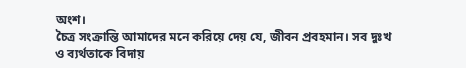অংশ।
চৈত্র সংক্রান্তি আমাদের মনে করিয়ে দেয় যে, জীবন প্রবহমান। সব দুঃখ ও ব্যর্থতাকে বিদায়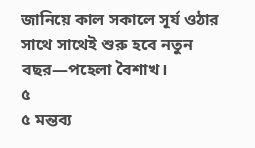জানিয়ে কাল সকালে সূর্য ওঠার সাথে সাথেই শুরু হবে নতুন বছর—পহেলা বৈশাখ।
৫
৫ মন্তব্য